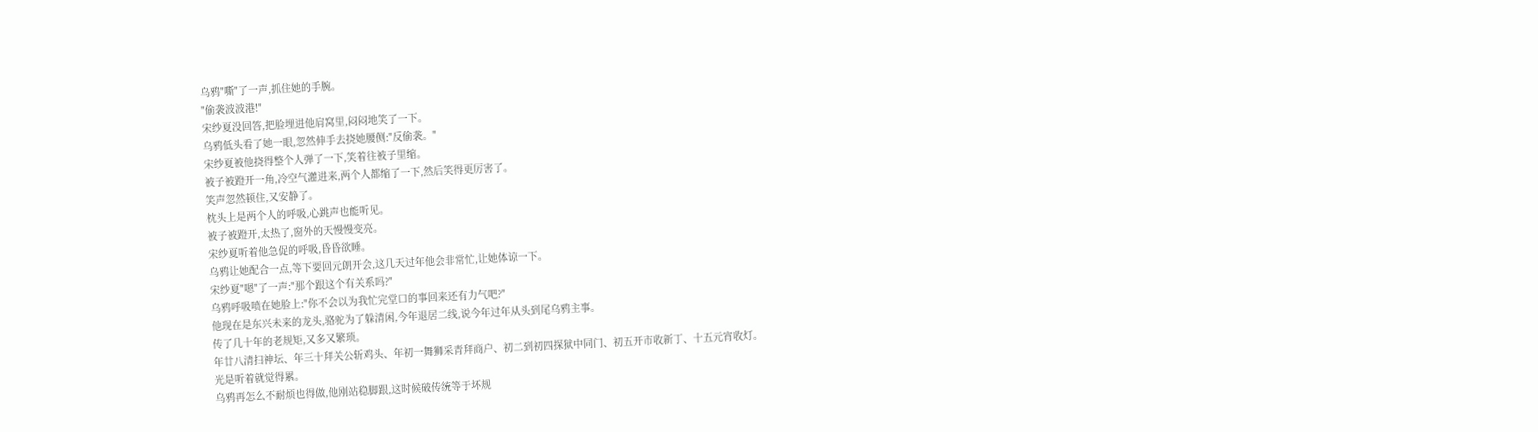乌鸦"嘶"了一声,抓住她的手腕。
"偷袭波波港!"
宋纱夏没回答,把脸埋进他肩窝里,闷闷地笑了一下。
乌鸦低头看了她一眼,忽然伸手去挠她腰侧:"反偷袭。"
宋纱夏被他挠得整个人弹了一下,笑着往被子里缩。
被子被蹬开一角,冷空气灌进来,两个人都缩了一下,然后笑得更厉害了。
笑声忽然顿住,又安静了。
枕头上是两个人的呼吸,心跳声也能听见。
被子被蹬开,太热了,窗外的天慢慢变亮。
宋纱夏听着他急促的呼吸,昏昏欲睡。
乌鸦让她配合一点,等下要回元朗开会,这几天过年他会非常忙,让她体谅一下。
宋纱夏"嗯"了一声:"那个跟这个有关系吗?"
乌鸦呼吸喷在她脸上:"你不会以为我忙完堂口的事回来还有力气吧?"
他现在是东兴未来的龙头,骆驼为了躲清闲,今年退居二线,说今年过年从头到尾乌鸦主事。
传了几十年的老规矩,又多又繁琐。
年廿八清扫神坛、年三十拜关公斩鸡头、年初一舞狮采青拜商户、初二到初四探狱中同门、初五开市收新丁、十五元宵收灯。
光是听着就觉得累。
乌鸦再怎么不耐烦也得做,他刚站稳脚跟,这时候破传统等于坏规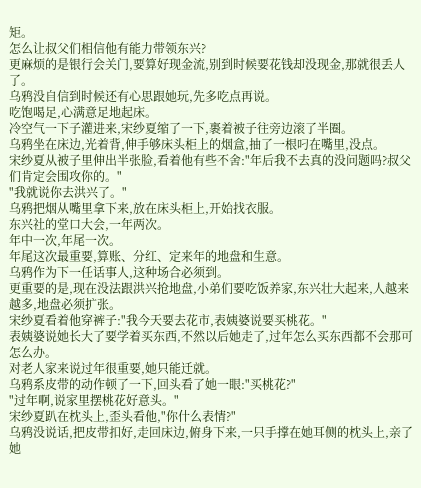矩。
怎么让叔父们相信他有能力带领东兴?
更麻烦的是银行会关门,要算好现金流,别到时候要花钱却没现金,那就很丢人了。
乌鸦没自信到时候还有心思跟她玩,先多吃点再说。
吃饱喝足,心满意足地起床。
冷空气一下子灌进来,宋纱夏缩了一下,裹着被子往旁边滚了半圈。
乌鸦坐在床边,光着背,伸手够床头柜上的烟盒,抽了一根叼在嘴里,没点。
宋纱夏从被子里伸出半张脸,看着他有些不舍:"年后我不去真的没问题吗?叔父们肯定会围攻你的。"
"我就说你去洪兴了。"
乌鸦把烟从嘴里拿下来,放在床头柜上,开始找衣服。
东兴社的堂口大会,一年两次。
年中一次,年尾一次。
年尾这次最重要,算账、分红、定来年的地盘和生意。
乌鸦作为下一任话事人,这种场合必须到。
更重要的是,现在没法跟洪兴抢地盘,小弟们要吃饭养家,东兴壮大起来,人越来越多,地盘必须扩张。
宋纱夏看着他穿裤子:"我今天要去花市,表姨婆说要买桃花。"
表姨婆说她长大了要学着买东西,不然以后她走了,过年怎么买东西都不会那可怎么办。
对老人家来说过年很重要,她只能迁就。
乌鸦系皮带的动作顿了一下,回头看了她一眼:"买桃花?"
"过年啊,说家里摆桃花好意头。"
宋纱夏趴在枕头上,歪头看他,"你什么表情?"
乌鸦没说话,把皮带扣好,走回床边,俯身下来,一只手撑在她耳侧的枕头上,亲了她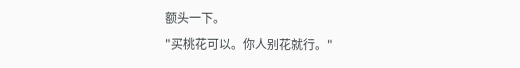额头一下。
"买桃花可以。你人别花就行。"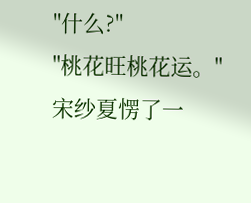"什么?"
"桃花旺桃花运。"
宋纱夏愣了一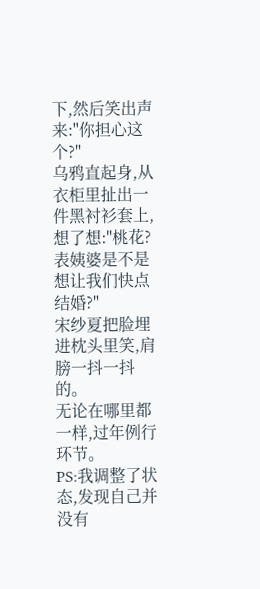下,然后笑出声来:"你担心这个?"
乌鸦直起身,从衣柜里扯出一件黑衬衫套上,想了想:"桃花?表姨婆是不是想让我们快点结婚?"
宋纱夏把脸埋进枕头里笑,肩膀一抖一抖的。
无论在哪里都一样,过年例行环节。
PS:我调整了状态,发现自己并没有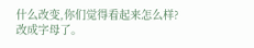什么改变,你们觉得看起来怎么样?
改成字母了。